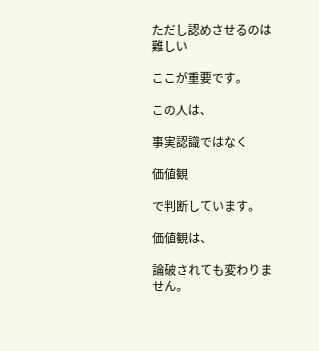ただし認めさせるのは難しい

ここが重要です。

この人は、

事実認識ではなく

価値観

で判断しています。

価値観は、

論破されても変わりません。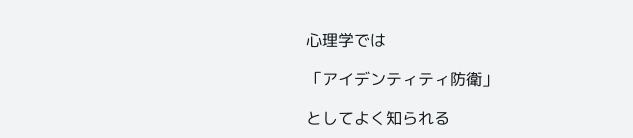心理学では

「アイデンティティ防衛」

としてよく知られる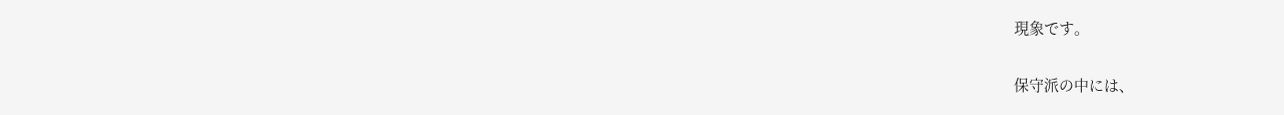現象です。

保守派の中には、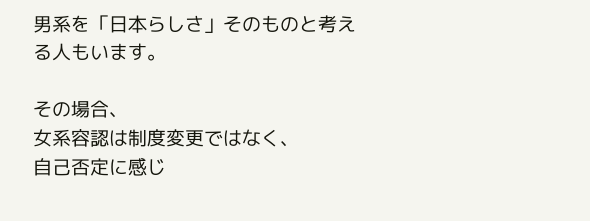男系を「日本らしさ」そのものと考える人もいます。

その場合、
女系容認は制度変更ではなく、
自己否定に感じ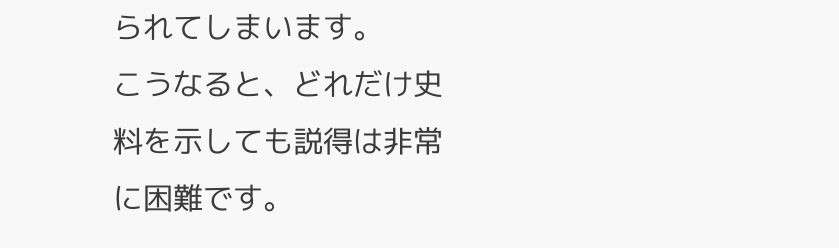られてしまいます。
こうなると、どれだけ史料を示しても説得は非常に困難です。